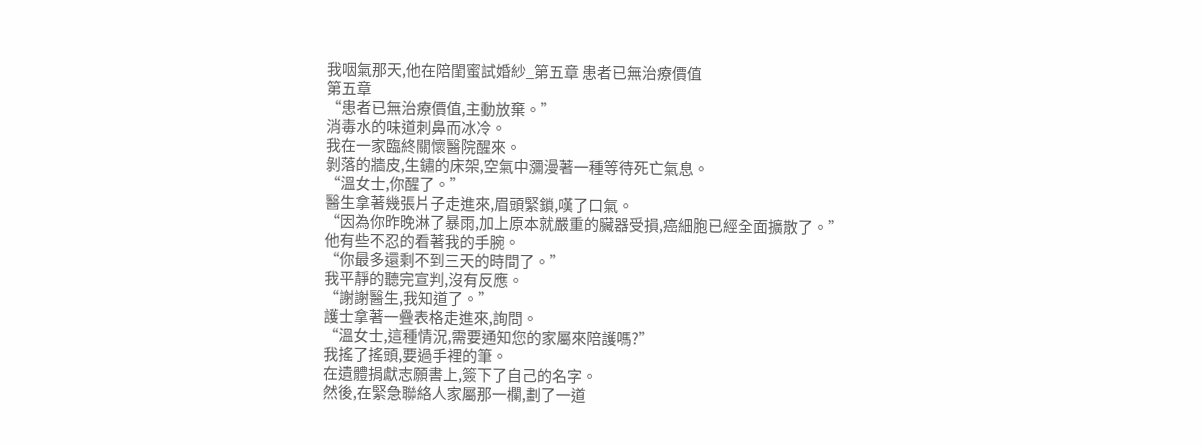我咽氣那天,他在陪閨蜜試婚紗_第五章 患者已無治療價值
第五章
“患者已無治療價值,主動放棄。”
消毒水的味道刺鼻而冰冷。
我在一家臨終關懷醫院醒來。
剝落的牆皮,生鏽的床架,空氣中瀰漫著一種等待死亡氣息。
“溫女士,你醒了。”
醫生拿著幾張片子走進來,眉頭緊鎖,嘆了口氣。
“因為你昨晚淋了暴雨,加上原本就嚴重的臟器受損,癌細胞已經全面擴散了。”
他有些不忍的看著我的手腕。
“你最多還剩不到三天的時間了。”
我平靜的聽完宣判,沒有反應。
“謝謝醫生,我知道了。”
護士拿著一疊表格走進來,詢問。
“溫女士,這種情況,需要通知您的家屬來陪護嗎?”
我搖了搖頭,要過手裡的筆。
在遺體捐獻志願書上,簽下了自己的名字。
然後,在緊急聯絡人家屬那一欄,劃了一道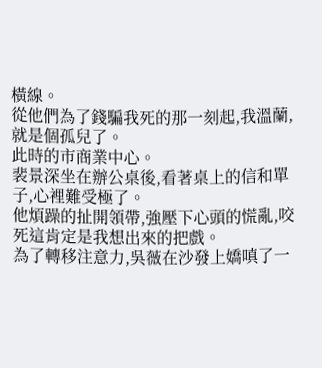橫線。
從他們為了錢騙我死的那一刻起,我溫蘭,就是個孤兒了。
此時的市商業中心。
裴景深坐在辦公桌後,看著桌上的信和單子,心裡難受極了。
他煩躁的扯開領帶,強壓下心頭的慌亂,咬死這肯定是我想出來的把戲。
為了轉移注意力,吳薇在沙發上嬌嗔了一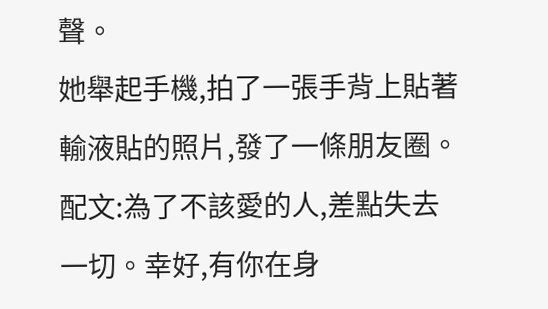聲。
她舉起手機,拍了一張手背上貼著輸液貼的照片,發了一條朋友圈。
配文:為了不該愛的人,差點失去一切。幸好,有你在身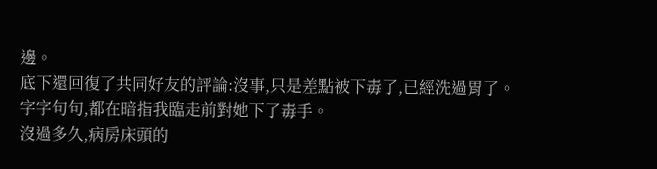邊。
底下還回復了共同好友的評論:沒事,只是差點被下毒了,已經洗過胃了。
字字句句,都在暗指我臨走前對她下了毒手。
沒過多久,病房床頭的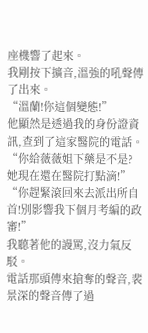座機響了起來。
我剛按下擴音,溫強的吼聲傳了出來。
“溫蘭!你這個變態!”
他顯然是透過我的身份證資訊,查到了這家醫院的電話。
“你給薇薇姐下藥是不是?她現在還在醫院打點滴!”
“你趕緊滾回來去派出所自首!別影響我下個月考編的政審!”
我聽著他的謾罵,沒力氣反駁。
電話那頭傳來搶奪的聲音,裴景深的聲音傳了過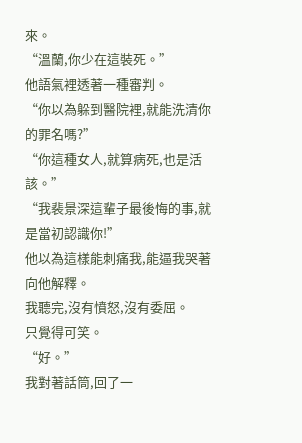來。
“溫蘭,你少在這裝死。”
他語氣裡透著一種審判。
“你以為躲到醫院裡,就能洗清你的罪名嗎?”
“你這種女人,就算病死,也是活該。”
“我裴景深這輩子最後悔的事,就是當初認識你!”
他以為這樣能刺痛我,能逼我哭著向他解釋。
我聽完,沒有憤怒,沒有委屈。
只覺得可笑。
“好。”
我對著話筒,回了一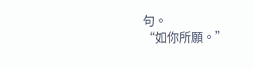句。
“如你所願。”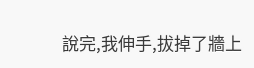說完,我伸手,拔掉了牆上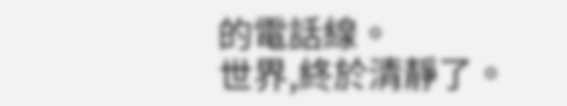的電話線。
世界,終於清靜了。